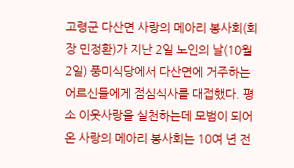고령군 다산면 사랑의 메아리 봉사회(회장 민정환)가 지난 2일 노인의 날(10월 2일) 풍미식당에서 다산면에 거주하는 어르신들에게 점심식사를 대접했다. 평소 이웃사랑을 실천하는데 모범이 되어온 사랑의 메아리 봉사회는 10여 년 전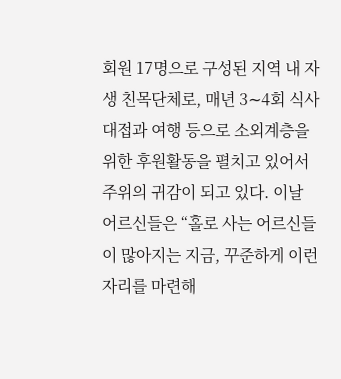회원 17명으로 구성된 지역 내 자생 친목단체로, 매년 3∼4회 식사대접과 여행 등으로 소외계층을 위한 후원활동을 펼치고 있어서 주위의 귀감이 되고 있다. 이날 어르신들은 “홀로 사는 어르신들이 많아지는 지금, 꾸준하게 이런 자리를 마련해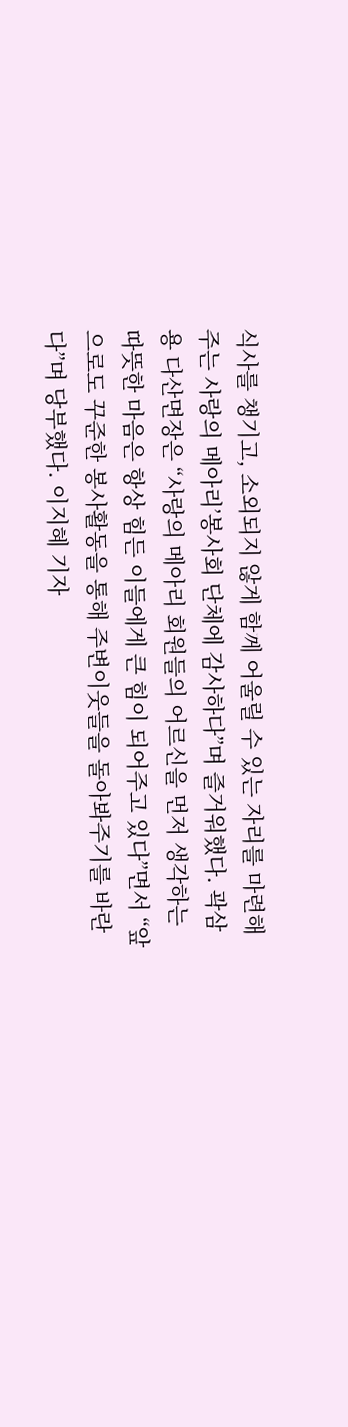식사를 챙기고, 소외되지 않게 함께 어울릴 수 있는 자리를 마련해 주는 사랑의 메아리’봉사회 단체에 감사하다”며 즐거워했다. 곽삼용 다산면장은 “사랑의 메아리 회원들의 어르신을 먼저 생각하는 따뜻한 마음은 항상 힘든 이들에게 큰 힘이 되어주고 있다”면서 “앞으로도 꾸준한 봉사활동을 통해 주변이웃들을 돌아봐주기를 바란다”며 당부했다. 이지혜 기자